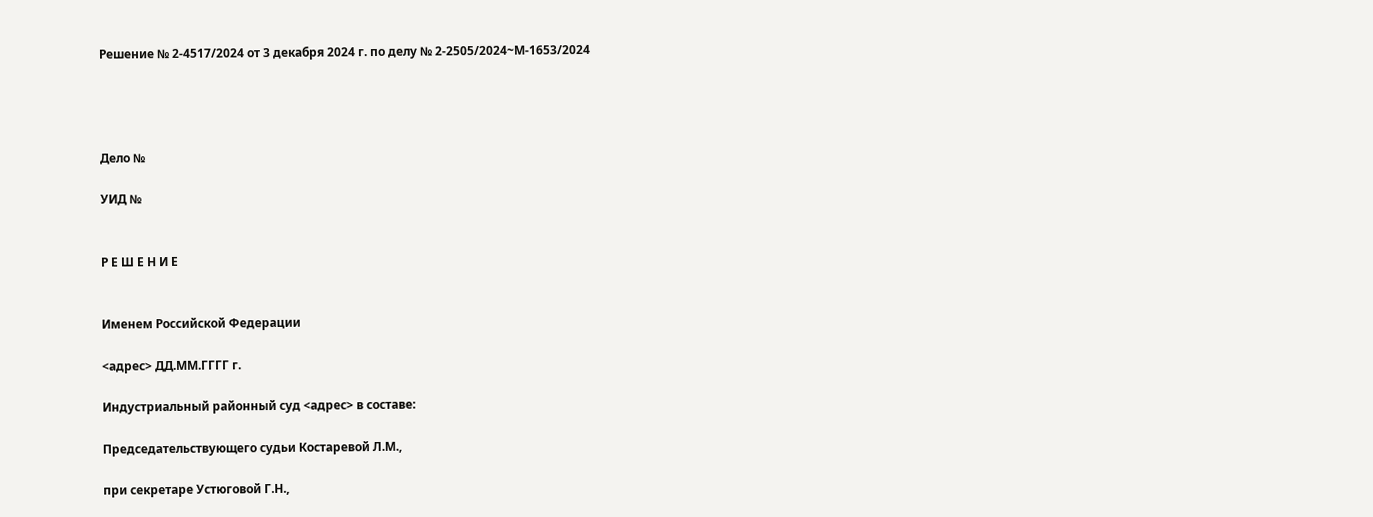Решение № 2-4517/2024 от 3 декабря 2024 г. по делу № 2-2505/2024~М-1653/2024




Дело №

УИД №


Р Е Ш Е Н И Е


Именем Российской Федерации

<адрес> ДД.ММ.ГГГГ г.

Индустриальный районный суд <адрес> в составе:

Председательствующего судьи Костаревой Л.М.,

при секретаре Устюговой Г.Н.,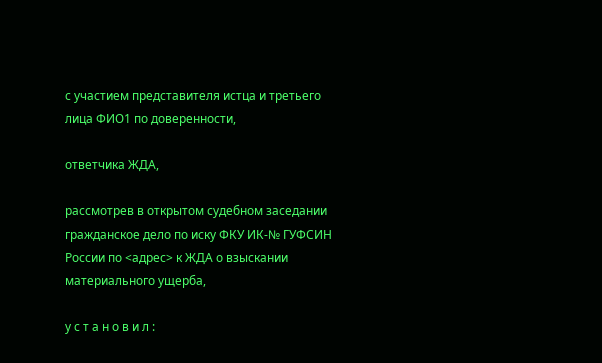с участием представителя истца и третьего лица ФИО1 по доверенности,

ответчика ЖДА,

рассмотрев в открытом судебном заседании гражданское дело по иску ФКУ ИК-№ ГУФСИН России по <адрес> к ЖДА о взыскании материального ущерба,

у с т а н о в и л :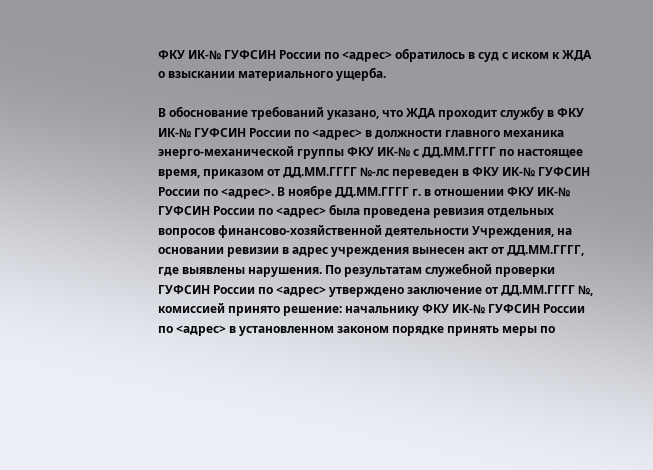ФКУ ИК-№ ГУФСИН России по <адрес> обратилось в суд с иском к ЖДА о взыскании материального ущерба.

В обоснование требований указано, что ЖДА проходит службу в ФКУ ИК-№ ГУФСИН России по <адрес> в должности главного механика энерго-механической группы ФКУ ИК-№ с ДД.ММ.ГГГГ по настоящее время, приказом от ДД.ММ.ГГГГ №-лс переведен в ФКУ ИК-№ ГУФСИН России по <адрес>. В ноябре ДД.ММ.ГГГГ г. в отношении ФКУ ИК-№ ГУФСИН России по <адрес> была проведена ревизия отдельных вопросов финансово-хозяйственной деятельности Учреждения, на основании ревизии в адрес учреждения вынесен акт от ДД.ММ.ГГГГ, где выявлены нарушения. По результатам служебной проверки ГУФСИН России по <адрес> утверждено заключение от ДД.ММ.ГГГГ №, комиссией принято решение: начальнику ФКУ ИК-№ ГУФСИН России по <адрес> в установленном законом порядке принять меры по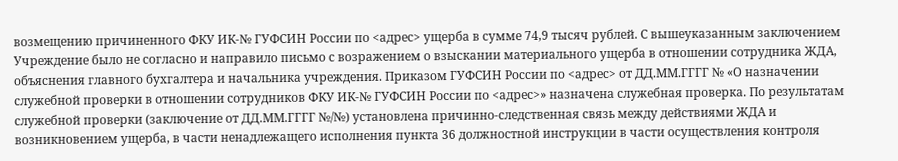возмещению причиненного ФКУ ИК-№ ГУФСИН России по <адрес> ущерба в сумме 74,9 тысяч рублей. С вышеуказанным заключением Учреждение было не согласно и направило письмо с возражением о взыскании материального ущерба в отношении сотрудника ЖДА, объяснения главного бухгалтера и начальника учреждения. Приказом ГУФСИН России по <адрес> от ДД.ММ.ГГГГ № «О назначении служебной проверки в отношении сотрудников ФКУ ИК-№ ГУФСИН России по <адрес>» назначена служебная проверка. По результатам служебной проверки (заключение от ДД.ММ.ГГГГ №/№) установлена причинно-следственная связь между действиями ЖДА и возникновением ущерба, в части ненадлежащего исполнения пункта 36 должностной инструкции в части осуществления контроля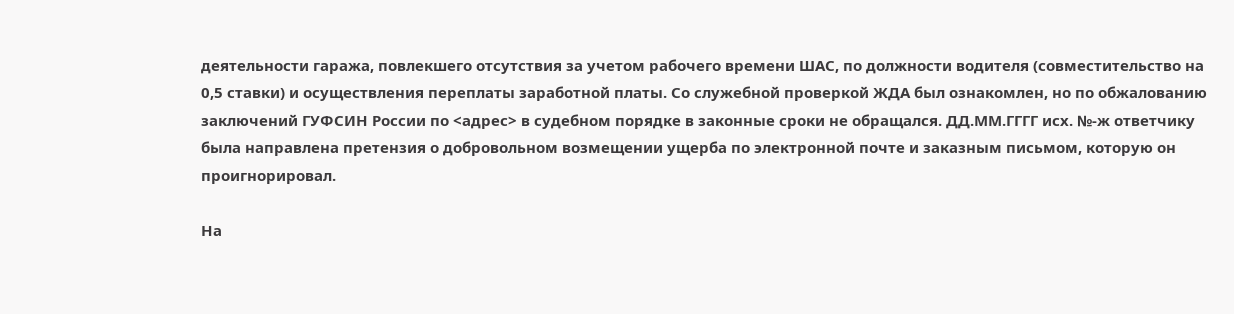деятельности гаража, повлекшего отсутствия за учетом рабочего времени ШАС, по должности водителя (совместительство на 0,5 ставки) и осуществления переплаты заработной платы. Со служебной проверкой ЖДА был ознакомлен, но по обжалованию заключений ГУФСИН России по <адрес> в судебном порядке в законные сроки не обращался. ДД.ММ.ГГГГ исх. №-ж ответчику была направлена претензия о добровольном возмещении ущерба по электронной почте и заказным письмом, которую он проигнорировал.

На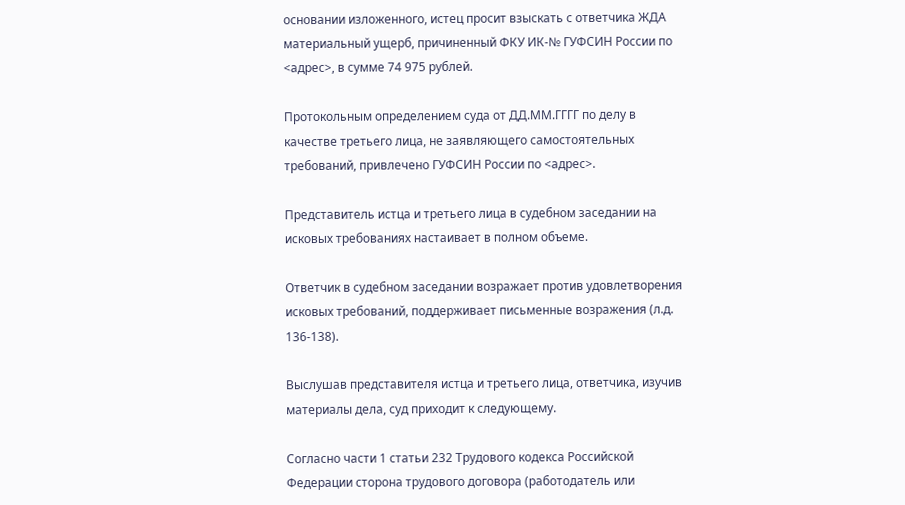основании изложенного, истец просит взыскать с ответчика ЖДА материальный ущерб, причиненный ФКУ ИК-№ ГУФСИН России по <адрес>, в сумме 74 975 рублей.

Протокольным определением суда от ДД.ММ.ГГГГ по делу в качестве третьего лица, не заявляющего самостоятельных требований, привлечено ГУФСИН России по <адрес>.

Представитель истца и третьего лица в судебном заседании на исковых требованиях настаивает в полном объеме.

Ответчик в судебном заседании возражает против удовлетворения исковых требований, поддерживает письменные возражения (л.д. 136-138).

Выслушав представителя истца и третьего лица, ответчика, изучив материалы дела, суд приходит к следующему.

Согласно части 1 статьи 232 Трудового кодекса Российской Федерации сторона трудового договора (работодатель или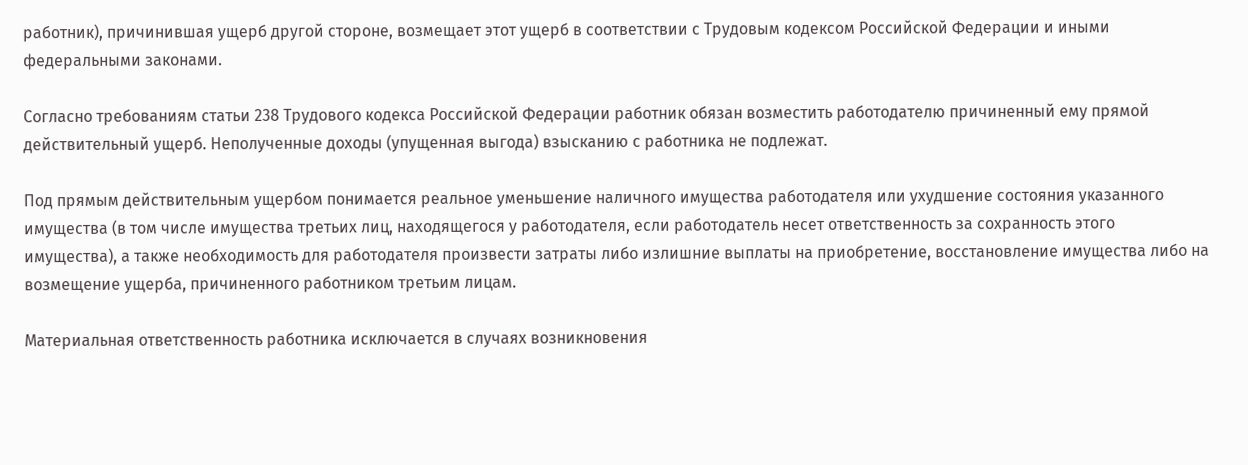работник), причинившая ущерб другой стороне, возмещает этот ущерб в соответствии с Трудовым кодексом Российской Федерации и иными федеральными законами.

Согласно требованиям статьи 238 Трудового кодекса Российской Федерации работник обязан возместить работодателю причиненный ему прямой действительный ущерб. Неполученные доходы (упущенная выгода) взысканию с работника не подлежат.

Под прямым действительным ущербом понимается реальное уменьшение наличного имущества работодателя или ухудшение состояния указанного имущества (в том числе имущества третьих лиц, находящегося у работодателя, если работодатель несет ответственность за сохранность этого имущества), а также необходимость для работодателя произвести затраты либо излишние выплаты на приобретение, восстановление имущества либо на возмещение ущерба, причиненного работником третьим лицам.

Материальная ответственность работника исключается в случаях возникновения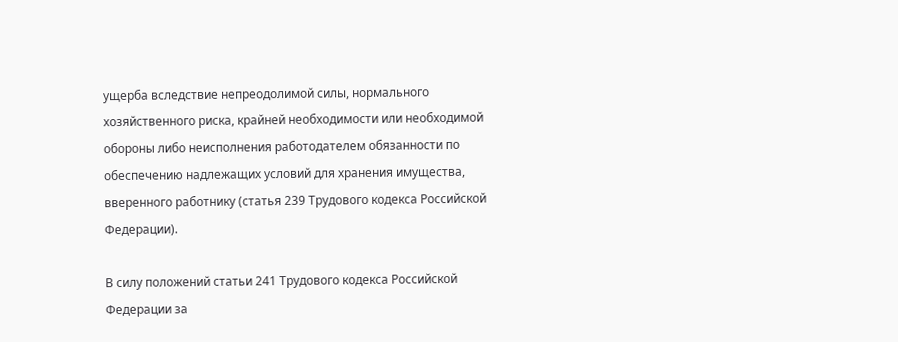ущерба вследствие непреодолимой силы, нормального хозяйственного риска, крайней необходимости или необходимой обороны либо неисполнения работодателем обязанности по обеспечению надлежащих условий для хранения имущества, вверенного работнику (статья 239 Трудового кодекса Российской Федерации).

В силу положений статьи 241 Трудового кодекса Российской Федерации за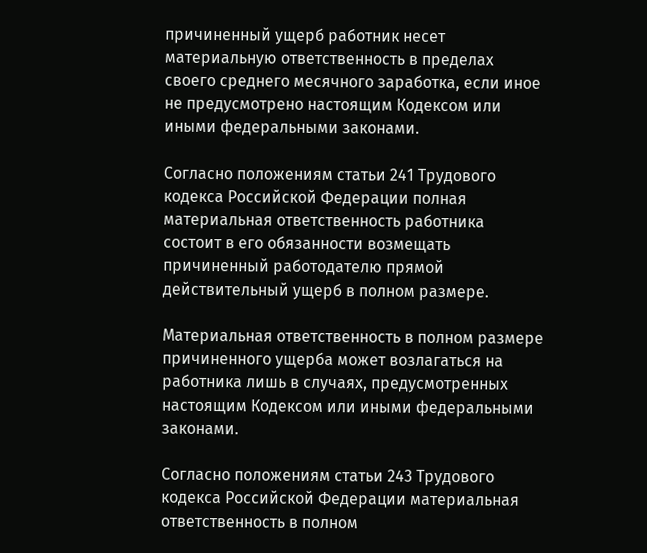причиненный ущерб работник несет материальную ответственность в пределах своего среднего месячного заработка, если иное не предусмотрено настоящим Кодексом или иными федеральными законами.

Согласно положениям статьи 241 Трудового кодекса Российской Федерации полная материальная ответственность работника состоит в его обязанности возмещать причиненный работодателю прямой действительный ущерб в полном размере.

Материальная ответственность в полном размере причиненного ущерба может возлагаться на работника лишь в случаях, предусмотренных настоящим Кодексом или иными федеральными законами.

Согласно положениям статьи 243 Трудового кодекса Российской Федерации материальная ответственность в полном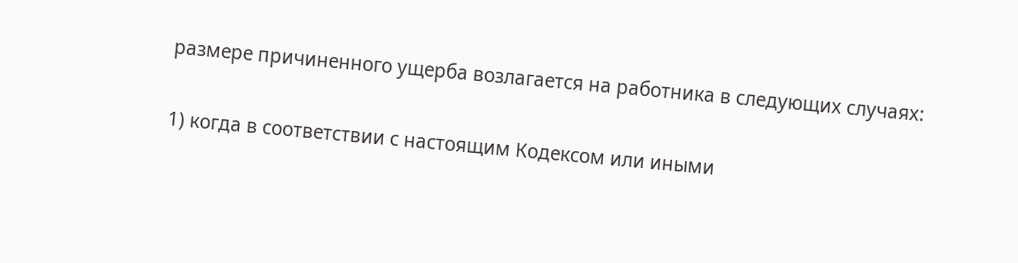размере причиненного ущерба возлагается на работника в следующих случаях:

1) когда в соответствии с настоящим Кодексом или иными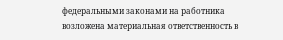федеральными законами на работника возложена материальная ответственность в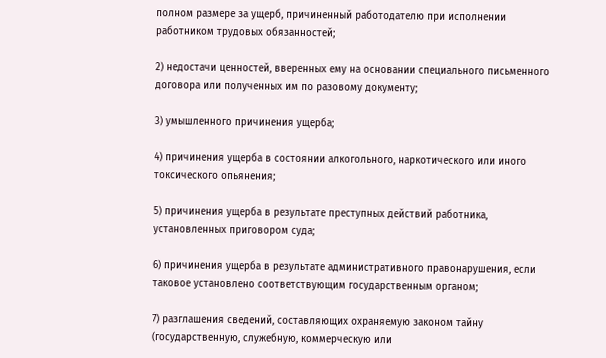полном размере за ущерб, причиненный работодателю при исполнении работником трудовых обязанностей;

2) недостачи ценностей, вверенных ему на основании специального письменного договора или полученных им по разовому документу;

3) умышленного причинения ущерба;

4) причинения ущерба в состоянии алкогольного, наркотического или иного токсического опьянения;

5) причинения ущерба в результате преступных действий работника, установленных приговором суда;

6) причинения ущерба в результате административного правонарушения, если таковое установлено соответствующим государственным органом;

7) разглашения сведений, составляющих охраняемую законом тайну (государственную, служебную, коммерческую или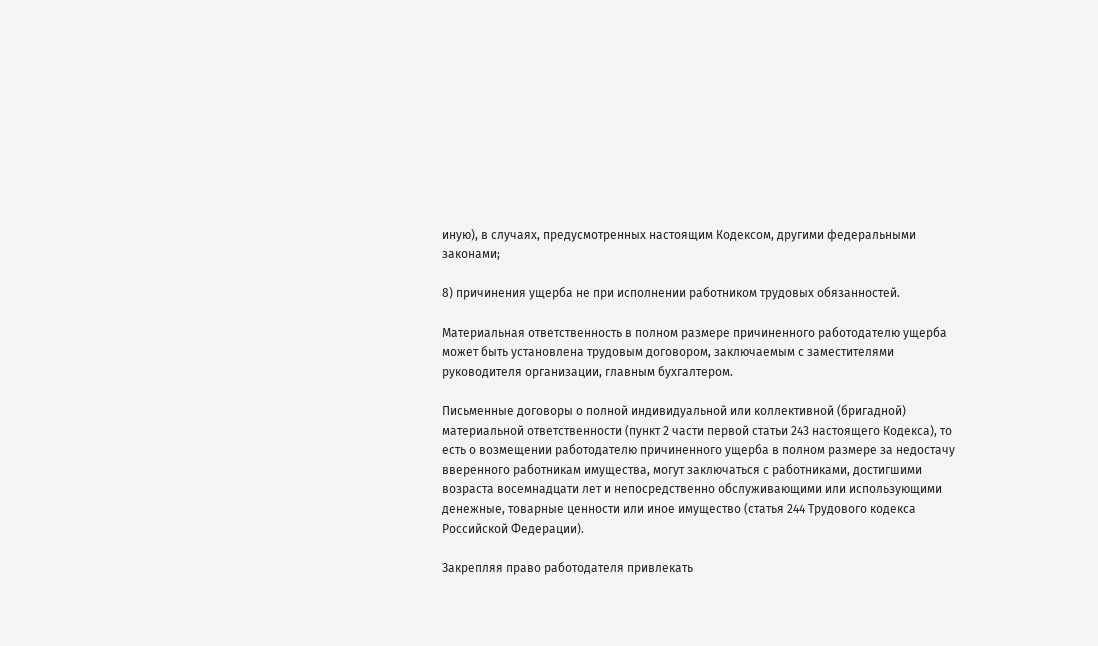иную), в случаях, предусмотренных настоящим Кодексом, другими федеральными законами;

8) причинения ущерба не при исполнении работником трудовых обязанностей.

Материальная ответственность в полном размере причиненного работодателю ущерба может быть установлена трудовым договором, заключаемым с заместителями руководителя организации, главным бухгалтером.

Письменные договоры о полной индивидуальной или коллективной (бригадной) материальной ответственности (пункт 2 части первой статьи 243 настоящего Кодекса), то есть о возмещении работодателю причиненного ущерба в полном размере за недостачу вверенного работникам имущества, могут заключаться с работниками, достигшими возраста восемнадцати лет и непосредственно обслуживающими или использующими денежные, товарные ценности или иное имущество (статья 244 Трудового кодекса Российской Федерации).

Закрепляя право работодателя привлекать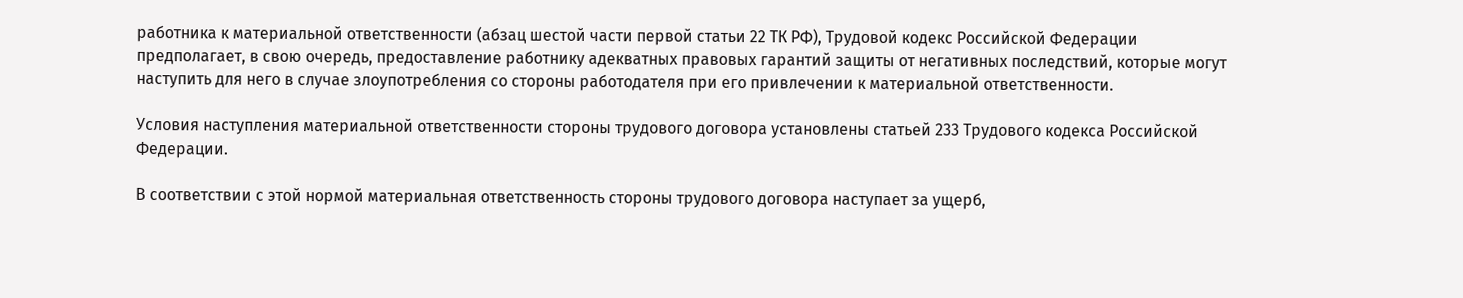работника к материальной ответственности (абзац шестой части первой статьи 22 ТК РФ), Трудовой кодекс Российской Федерации предполагает, в свою очередь, предоставление работнику адекватных правовых гарантий защиты от негативных последствий, которые могут наступить для него в случае злоупотребления со стороны работодателя при его привлечении к материальной ответственности.

Условия наступления материальной ответственности стороны трудового договора установлены статьей 233 Трудового кодекса Российской Федерации.

В соответствии с этой нормой материальная ответственность стороны трудового договора наступает за ущерб,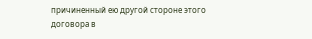причиненный ею другой стороне этого договора в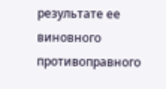результате ее виновного противоправного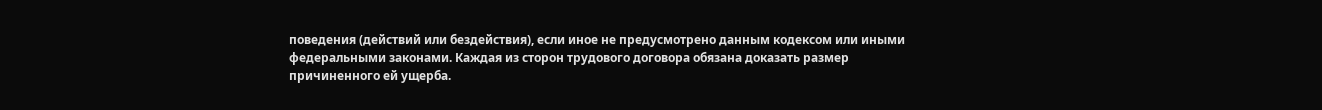поведения (действий или бездействия), если иное не предусмотрено данным кодексом или иными федеральными законами. Каждая из сторон трудового договора обязана доказать размер причиненного ей ущерба.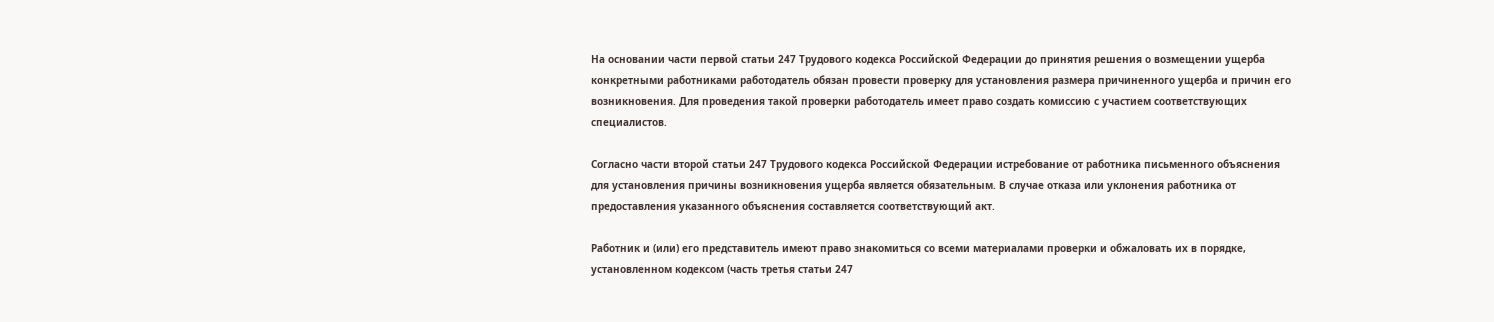На основании части первой статьи 247 Трудового кодекса Российской Федерации до принятия решения о возмещении ущерба конкретными работниками работодатель обязан провести проверку для установления размера причиненного ущерба и причин его возникновения. Для проведения такой проверки работодатель имеет право создать комиссию с участием соответствующих специалистов.

Согласно части второй статьи 247 Трудового кодекса Российской Федерации истребование от работника письменного объяснения для установления причины возникновения ущерба является обязательным. В случае отказа или уклонения работника от предоставления указанного объяснения составляется соответствующий акт.

Работник и (или) его представитель имеют право знакомиться со всеми материалами проверки и обжаловать их в порядке, установленном кодексом (часть третья статьи 247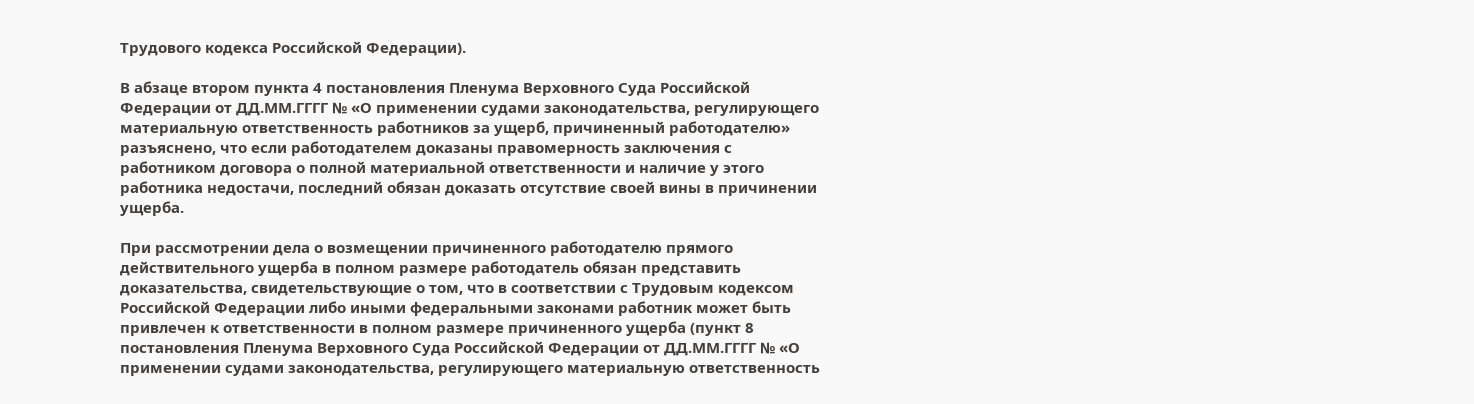Трудового кодекса Российской Федерации).

В абзаце втором пункта 4 постановления Пленума Верховного Суда Российской Федерации от ДД.ММ.ГГГГ № «О применении судами законодательства, регулирующего материальную ответственность работников за ущерб, причиненный работодателю» разъяснено, что если работодателем доказаны правомерность заключения с работником договора о полной материальной ответственности и наличие у этого работника недостачи, последний обязан доказать отсутствие своей вины в причинении ущерба.

При рассмотрении дела о возмещении причиненного работодателю прямого действительного ущерба в полном размере работодатель обязан представить доказательства, свидетельствующие о том, что в соответствии с Трудовым кодексом Российской Федерации либо иными федеральными законами работник может быть привлечен к ответственности в полном размере причиненного ущерба (пункт 8 постановления Пленума Верховного Суда Российской Федерации от ДД.ММ.ГГГГ № «О применении судами законодательства, регулирующего материальную ответственность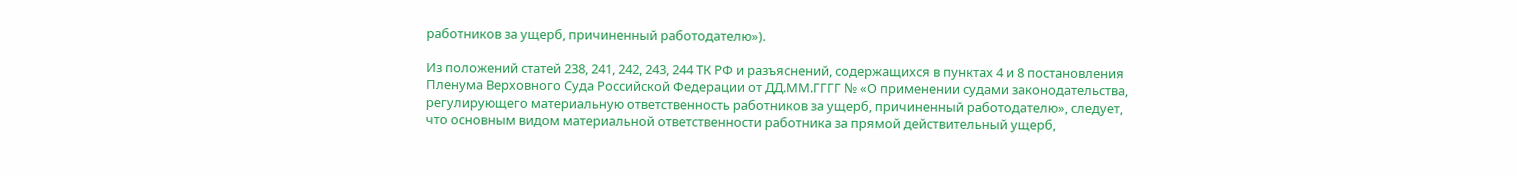работников за ущерб, причиненный работодателю»).

Из положений статей 238, 241, 242, 243, 244 ТК РФ и разъяснений, содержащихся в пунктах 4 и 8 постановления Пленума Верховного Суда Российской Федерации от ДД.ММ.ГГГГ № «О применении судами законодательства, регулирующего материальную ответственность работников за ущерб, причиненный работодателю», следует, что основным видом материальной ответственности работника за прямой действительный ущерб,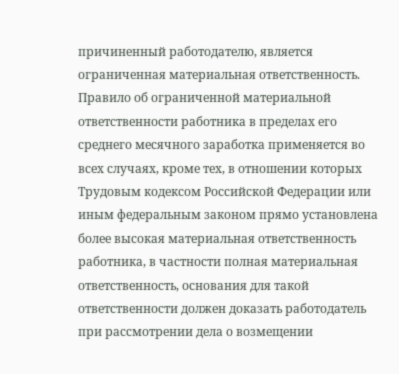причиненный работодателю, является ограниченная материальная ответственность. Правило об ограниченной материальной ответственности работника в пределах его среднего месячного заработка применяется во всех случаях, кроме тех, в отношении которых Трудовым кодексом Российской Федерации или иным федеральным законом прямо установлена более высокая материальная ответственность работника, в частности полная материальная ответственность, основания для такой ответственности должен доказать работодатель при рассмотрении дела о возмещении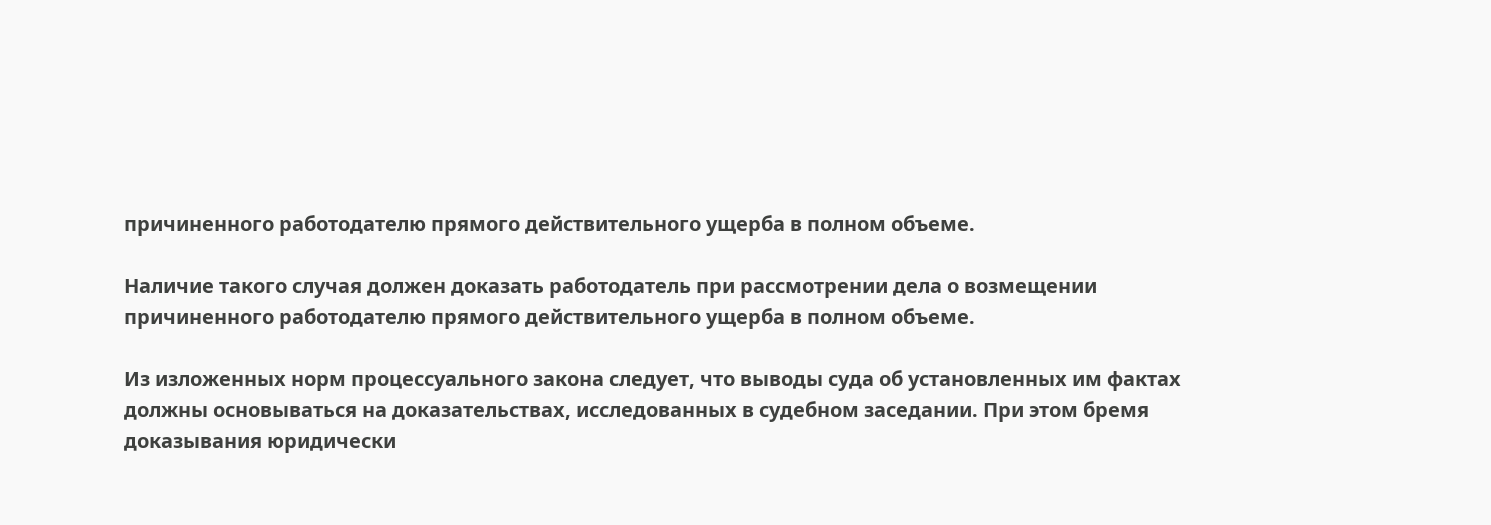причиненного работодателю прямого действительного ущерба в полном объеме.

Наличие такого случая должен доказать работодатель при рассмотрении дела о возмещении причиненного работодателю прямого действительного ущерба в полном объеме.

Из изложенных норм процессуального закона следует, что выводы суда об установленных им фактах должны основываться на доказательствах, исследованных в судебном заседании. При этом бремя доказывания юридически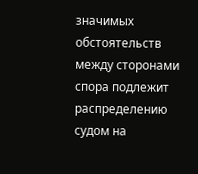значимых обстоятельств между сторонами спора подлежит распределению судом на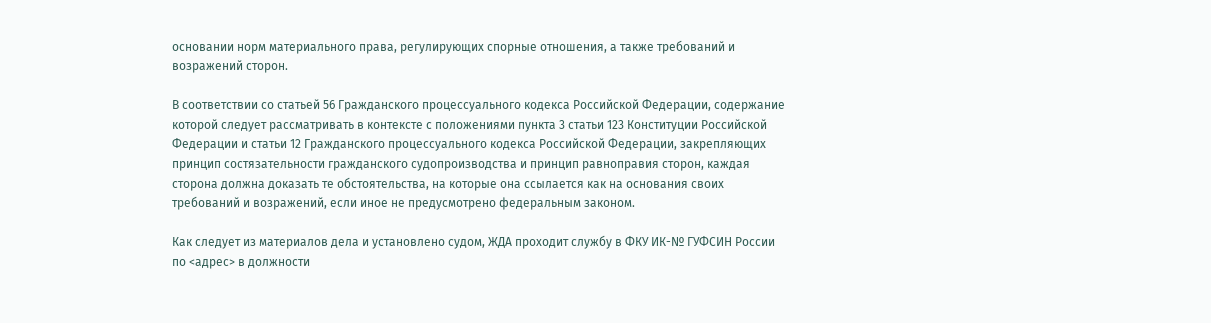основании норм материального права, регулирующих спорные отношения, а также требований и возражений сторон.

В соответствии со статьей 56 Гражданского процессуального кодекса Российской Федерации, содержание которой следует рассматривать в контексте с положениями пункта 3 статьи 123 Конституции Российской Федерации и статьи 12 Гражданского процессуального кодекса Российской Федерации, закрепляющих принцип состязательности гражданского судопроизводства и принцип равноправия сторон, каждая сторона должна доказать те обстоятельства, на которые она ссылается как на основания своих требований и возражений, если иное не предусмотрено федеральным законом.

Как следует из материалов дела и установлено судом, ЖДА проходит службу в ФКУ ИК-№ ГУФСИН России по <адрес> в должности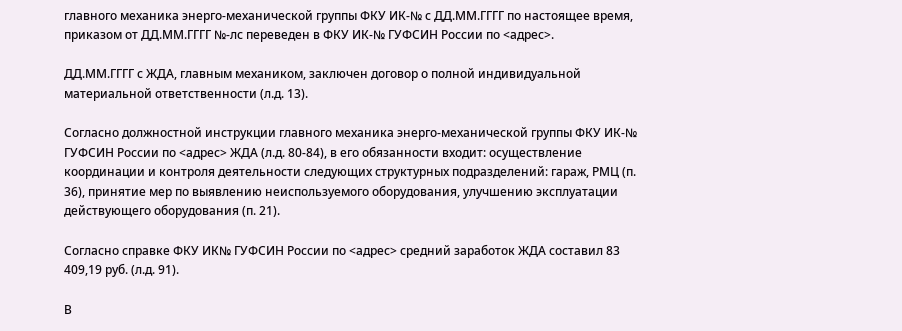главного механика энерго-механической группы ФКУ ИК-№ с ДД.ММ.ГГГГ по настоящее время, приказом от ДД.ММ.ГГГГ №-лс переведен в ФКУ ИК-№ ГУФСИН России по <адрес>.

ДД.ММ.ГГГГ с ЖДА, главным механиком, заключен договор о полной индивидуальной материальной ответственности (л.д. 13).

Согласно должностной инструкции главного механика энерго-механической группы ФКУ ИК-№ ГУФСИН России по <адрес> ЖДА (л.д. 80-84), в его обязанности входит: осуществление координации и контроля деятельности следующих структурных подразделений: гараж, РМЦ (п. 36), принятие мер по выявлению неиспользуемого оборудования, улучшению эксплуатации действующего оборудования (п. 21).

Согласно справке ФКУ ИК№ ГУФСИН России по <адрес> средний заработок ЖДА составил 83 409,19 руб. (л.д. 91).

В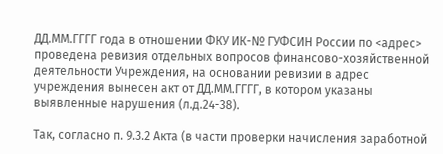ДД.ММ.ГГГГ года в отношении ФКУ ИК-№ ГУФСИН России по <адрес> проведена ревизия отдельных вопросов финансово-хозяйственной деятельности Учреждения, на основании ревизии в адрес учреждения вынесен акт от ДД.ММ.ГГГГ, в котором указаны выявленные нарушения (л.д.24-38).

Так, согласно п. 9.3.2 Акта (в части проверки начисления заработной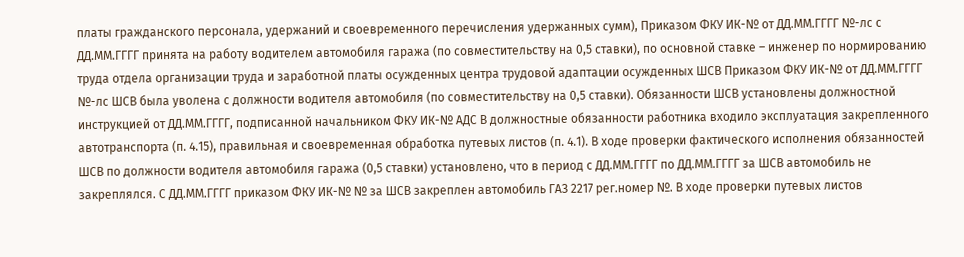платы гражданского персонала, удержаний и своевременного перечисления удержанных сумм), Приказом ФКУ ИК-№ от ДД.ММ.ГГГГ №-лс с ДД.ММ.ГГГГ принята на работу водителем автомобиля гаража (по совместительству на 0,5 ставки), по основной ставке – инженер по нормированию труда отдела организации труда и заработной платы осужденных центра трудовой адаптации осужденных ШСВ Приказом ФКУ ИК-№ от ДД.ММ.ГГГГ №-лс ШСВ была уволена с должности водителя автомобиля (по совместительству на 0,5 ставки). Обязанности ШСВ установлены должностной инструкцией от ДД.ММ.ГГГГ, подписанной начальником ФКУ ИК-№ АДС В должностные обязанности работника входило эксплуатация закрепленного автотранспорта (п. 4.15), правильная и своевременная обработка путевых листов (п. 4.1). В ходе проверки фактического исполнения обязанностей ШСВ по должности водителя автомобиля гаража (0,5 ставки) установлено, что в период с ДД.ММ.ГГГГ по ДД.ММ.ГГГГ за ШСВ автомобиль не закреплялся. С ДД.ММ.ГГГГ приказом ФКУ ИК-№ № за ШСВ закреплен автомобиль ГАЗ 2217 рег.номер №. В ходе проверки путевых листов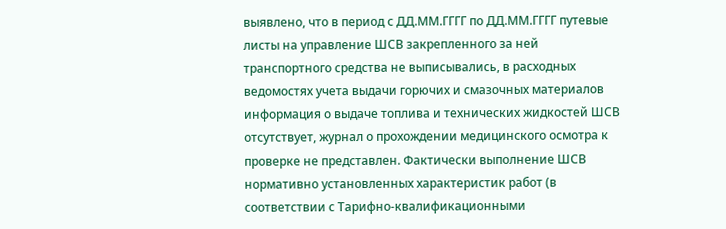выявлено, что в период с ДД.ММ.ГГГГ по ДД.ММ.ГГГГ путевые листы на управление ШСВ закрепленного за ней транспортного средства не выписывались, в расходных ведомостях учета выдачи горючих и смазочных материалов информация о выдаче топлива и технических жидкостей ШСВ отсутствует, журнал о прохождении медицинского осмотра к проверке не представлен. Фактически выполнение ШСВ нормативно установленных характеристик работ (в соответствии с Тарифно-квалификационными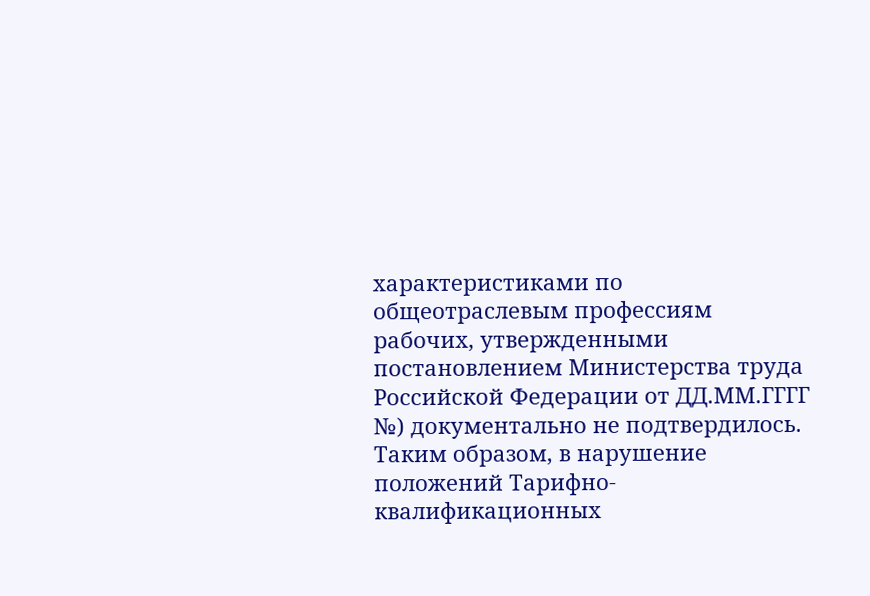характеристиками по общеотраслевым профессиям рабочих, утвержденными постановлением Министерства труда Российской Федерации от ДД.ММ.ГГГГ №) документально не подтвердилось. Таким образом, в нарушение положений Тарифно-квалификационных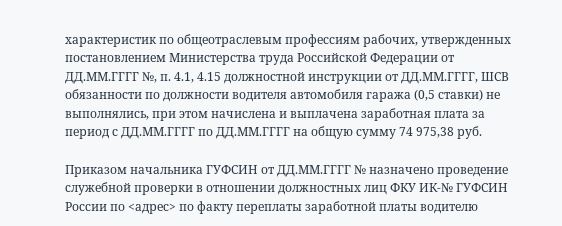характеристик по общеотраслевым профессиям рабочих, утвержденных постановлением Министерства труда Российской Федерации от ДД.ММ.ГГГГ №, п. 4.1, 4.15 должностной инструкции от ДД.ММ.ГГГГ, ШСВ обязанности по должности водителя автомобиля гаража (0,5 ставки) не выполнялись, при этом начислена и выплачена заработная плата за период с ДД.ММ.ГГГГ по ДД.ММ.ГГГГ на общую сумму 74 975,38 руб.

Приказом начальника ГУФСИН от ДД.ММ.ГГГГ № назначено проведение служебной проверки в отношении должностных лиц ФКУ ИК-№ ГУФСИН России по <адрес> по факту переплаты заработной платы водителю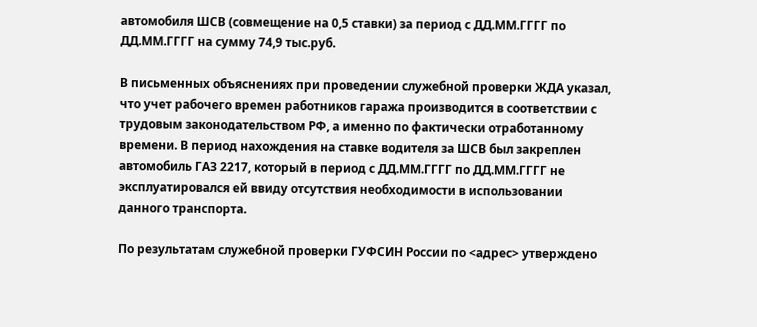автомобиля ШСВ (совмещение на 0,5 ставки) за период с ДД.ММ.ГГГГ по ДД.ММ.ГГГГ на сумму 74,9 тыс.руб.

В письменных объяснениях при проведении служебной проверки ЖДА указал, что учет рабочего времен работников гаража производится в соответствии с трудовым законодательством РФ, а именно по фактически отработанному времени. В период нахождения на ставке водителя за ШСВ был закреплен автомобиль ГАЗ 2217, который в период с ДД.ММ.ГГГГ по ДД.ММ.ГГГГ не эксплуатировался ей ввиду отсутствия необходимости в использовании данного транспорта.

По результатам служебной проверки ГУФСИН России по <адрес> утверждено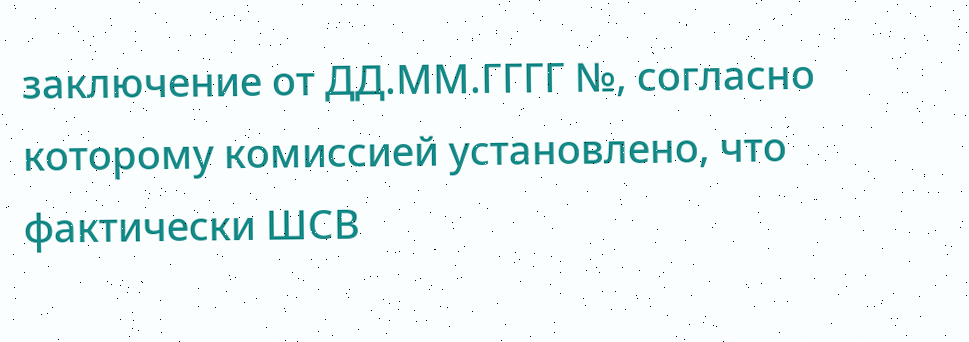заключение от ДД.ММ.ГГГГ №, согласно которому комиссией установлено, что фактически ШСВ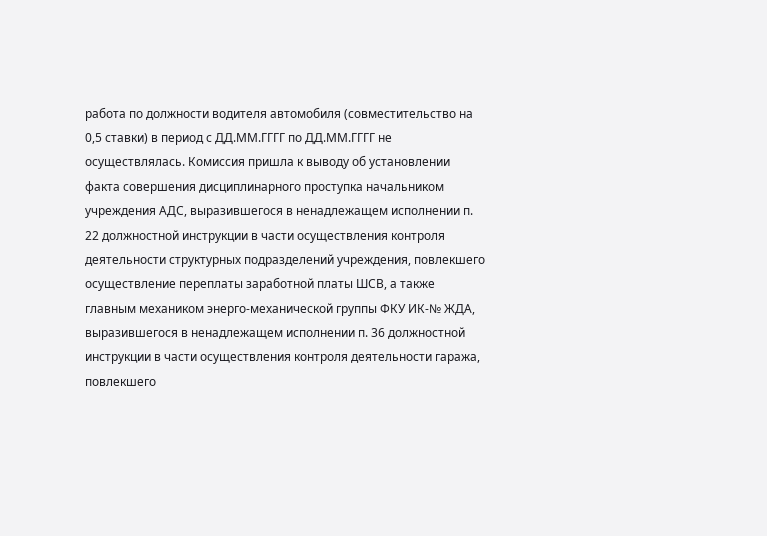работа по должности водителя автомобиля (совместительство на 0,5 ставки) в период с ДД.ММ.ГГГГ по ДД.ММ.ГГГГ не осуществлялась. Комиссия пришла к выводу об установлении факта совершения дисциплинарного проступка начальником учреждения АДС, выразившегося в ненадлежащем исполнении п. 22 должностной инструкции в части осуществления контроля деятельности структурных подразделений учреждения, повлекшего осуществление переплаты заработной платы ШСВ, а также главным механиком энерго-механической группы ФКУ ИК-№ ЖДА, выразившегося в ненадлежащем исполнении п. 36 должностной инструкции в части осуществления контроля деятельности гаража, повлекшего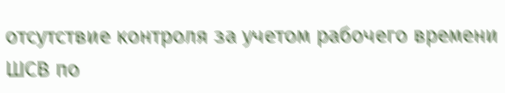отсутствие контроля за учетом рабочего времени ШСВ по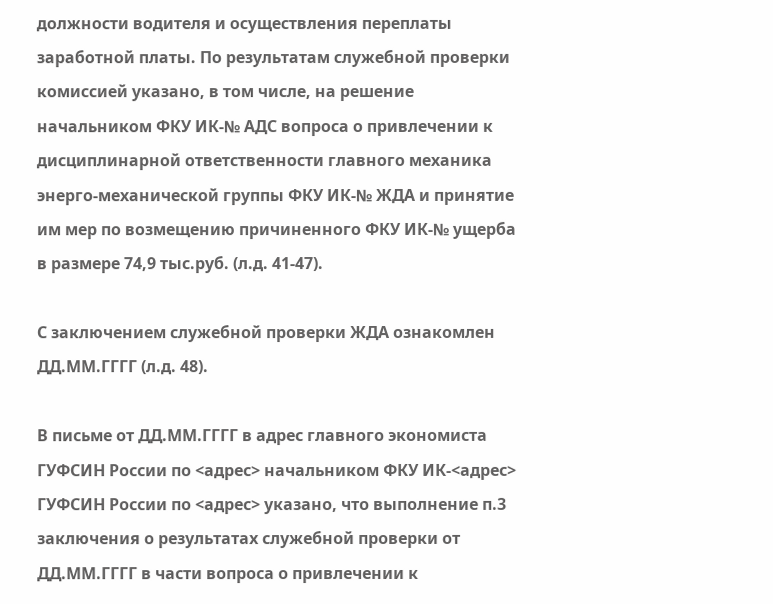должности водителя и осуществления переплаты заработной платы. По результатам служебной проверки комиссией указано, в том числе, на решение начальником ФКУ ИК-№ АДС вопроса о привлечении к дисциплинарной ответственности главного механика энерго-механической группы ФКУ ИК-№ ЖДА и принятие им мер по возмещению причиненного ФКУ ИК-№ ущерба в размере 74,9 тыс.руб. (л.д. 41-47).

С заключением служебной проверки ЖДА ознакомлен ДД.ММ.ГГГГ (л.д. 48).

В письме от ДД.ММ.ГГГГ в адрес главного экономиста ГУФСИН России по <адрес> начальником ФКУ ИК-<адрес> ГУФСИН России по <адрес> указано, что выполнение п.3 заключения о результатах служебной проверки от ДД.ММ.ГГГГ в части вопроса о привлечении к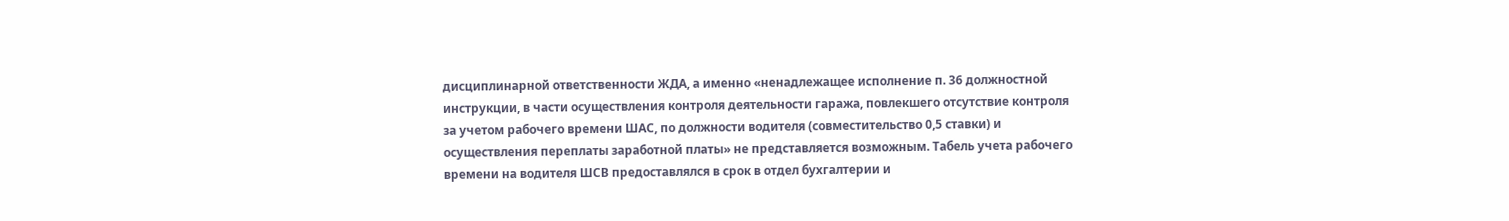дисциплинарной ответственности ЖДА, а именно «ненадлежащее исполнение п. 36 должностной инструкции, в части осуществления контроля деятельности гаража, повлекшего отсутствие контроля за учетом рабочего времени ШАС, по должности водителя (совместительство 0,5 ставки) и осуществления переплаты заработной платы» не представляется возможным. Табель учета рабочего времени на водителя ШСВ предоставлялся в срок в отдел бухгалтерии и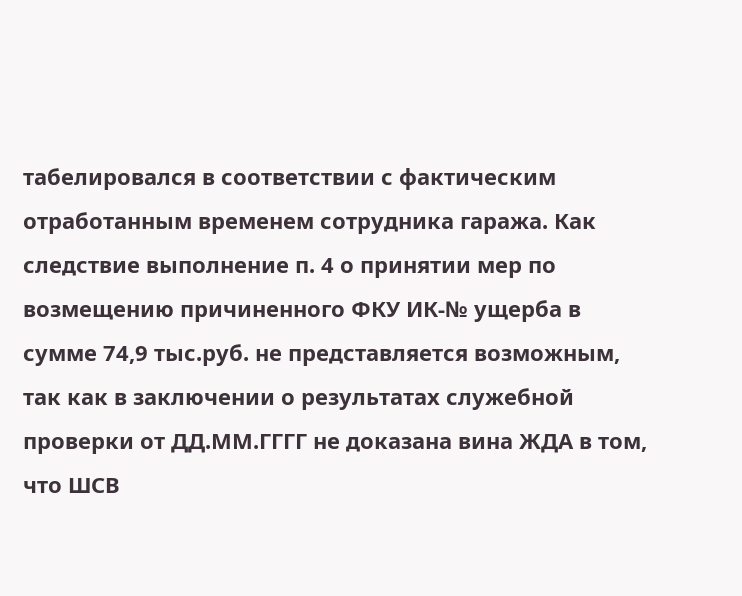табелировался в соответствии с фактическим отработанным временем сотрудника гаража. Как следствие выполнение п. 4 о принятии мер по возмещению причиненного ФКУ ИК-№ ущерба в сумме 74,9 тыс.руб. не представляется возможным, так как в заключении о результатах служебной проверки от ДД.ММ.ГГГГ не доказана вина ЖДА в том, что ШСВ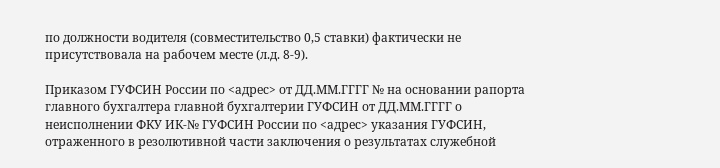по должности водителя (совместительство 0,5 ставки) фактически не присутствовала на рабочем месте (л.д. 8-9).

Приказом ГУФСИН России по <адрес> от ДД.ММ.ГГГГ № на основании рапорта главного бухгалтера главной бухгалтерии ГУФСИН от ДД.ММ.ГГГГ о неисполнении ФКУ ИК-№ ГУФСИН России по <адрес> указания ГУФСИН, отраженного в резолютивной части заключения о результатах служебной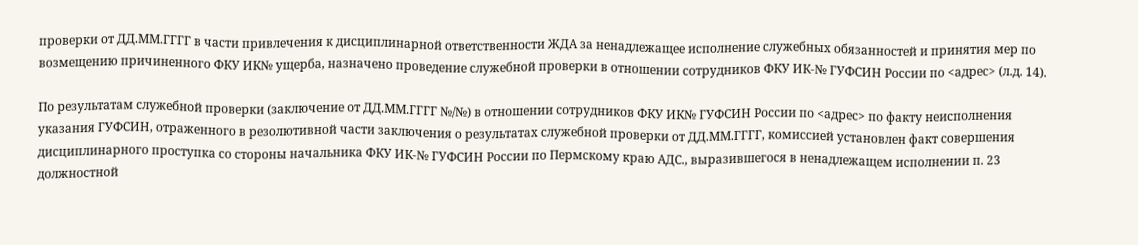проверки от ДД.ММ.ГГГГ в части привлечения к дисциплинарной ответственности ЖДА за ненадлежащее исполнение служебных обязанностей и принятия мер по возмещению причиненного ФКУ ИК№ ущерба, назначено проведение служебной проверки в отношении сотрудников ФКУ ИК-№ ГУФСИН России по <адрес> (л.д. 14).

По результатам служебной проверки (заключение от ДД.ММ.ГГГГ №/№) в отношении сотрудников ФКУ ИК№ ГУФСИН России по <адрес> по факту неисполнения указания ГУФСИН, отраженного в резолютивной части заключения о результатах служебной проверки от ДД.ММ.ГГГГ, комиссией установлен факт совершения дисциплинарного проступка со стороны начальника ФКУ ИК-№ ГУФСИН России по Пермскому краю АДС., выразившегося в ненадлежащем исполнении п. 23 должностной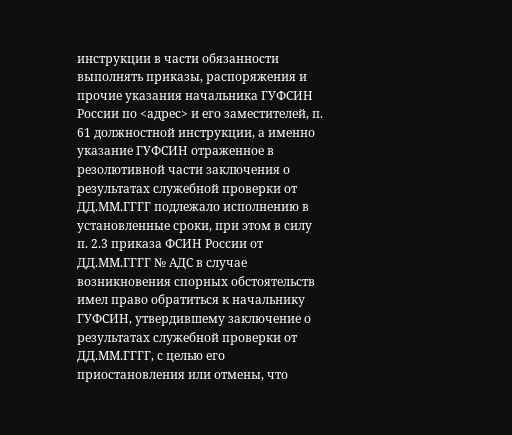инструкции в части обязанности выполнять приказы, распоряжения и прочие указания начальника ГУФСИН России по <адрес> и его заместителей, п. 61 должностной инструкции, а именно указание ГУФСИН отраженное в резолютивной части заключения о результатах служебной проверки от ДД.ММ.ГГГГ подлежало исполнению в установленные сроки, при этом в силу п. 2.3 приказа ФСИН России от ДД.ММ.ГГГГ № АДС в случае возникновения спорных обстоятельств имел право обратиться к начальнику ГУФСИН, утвердившему заключение о результатах служебной проверки от ДД.ММ.ГГГГ, с целью его приостановления или отмены, что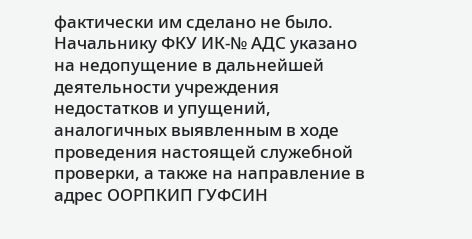фактически им сделано не было. Начальнику ФКУ ИК-№ АДС указано на недопущение в дальнейшей деятельности учреждения недостатков и упущений, аналогичных выявленным в ходе проведения настоящей служебной проверки, а также на направление в адрес ООРПКИП ГУФСИН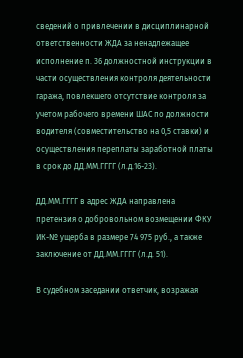сведений о привлечении в дисциплинарной ответственности ЖДА за ненадлежащее исполнение п. 36 должностной инструкции в части осуществления контроля деятельности гаража, повлекшего отсутствие контроля за учетом рабочего времени ШАС по должности водителя (совместительство на 0,5 ставки) и осуществления переплаты заработной платы в срок до ДД.ММ.ГГГГ (л.д.16-23).

ДД.ММ.ГГГГ в адрес ЖДА направлена претензия о добровольном возмещении ФКУ ИК-№ ущерба в размере 74 975 руб., а также заключение от ДД.ММ.ГГГГ (л.д. 51).

В судебном заседании ответчик, возражая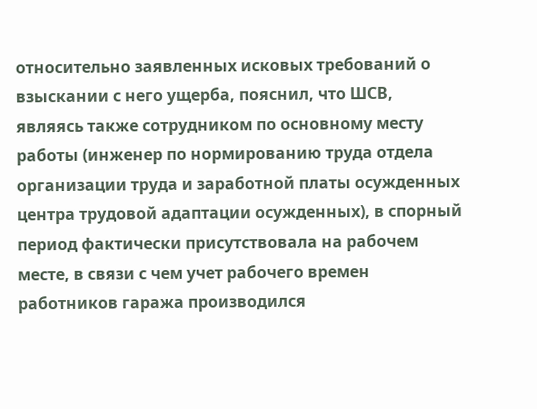относительно заявленных исковых требований о взыскании с него ущерба, пояснил, что ШСВ, являясь также сотрудником по основному месту работы (инженер по нормированию труда отдела организации труда и заработной платы осужденных центра трудовой адаптации осужденных), в спорный период фактически присутствовала на рабочем месте, в связи с чем учет рабочего времен работников гаража производился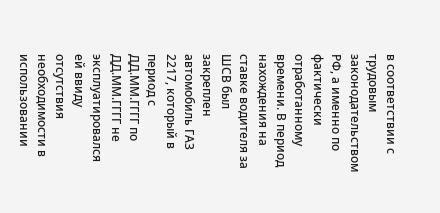в соответствии с трудовым законодательством РФ, а именно по фактически отработанному времени. В период нахождения на ставке водителя за ШСВ был закреплен автомобиль ГАЗ 2217, который в период с ДД.ММ.ГГГГ по ДД.ММ.ГГГГ не эксплуатировался ей ввиду отсутствия необходимости в использовании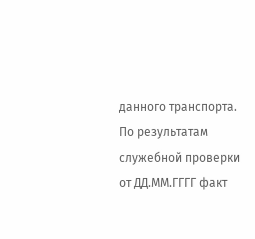данного транспорта. По результатам служебной проверки от ДД.ММ.ГГГГ факт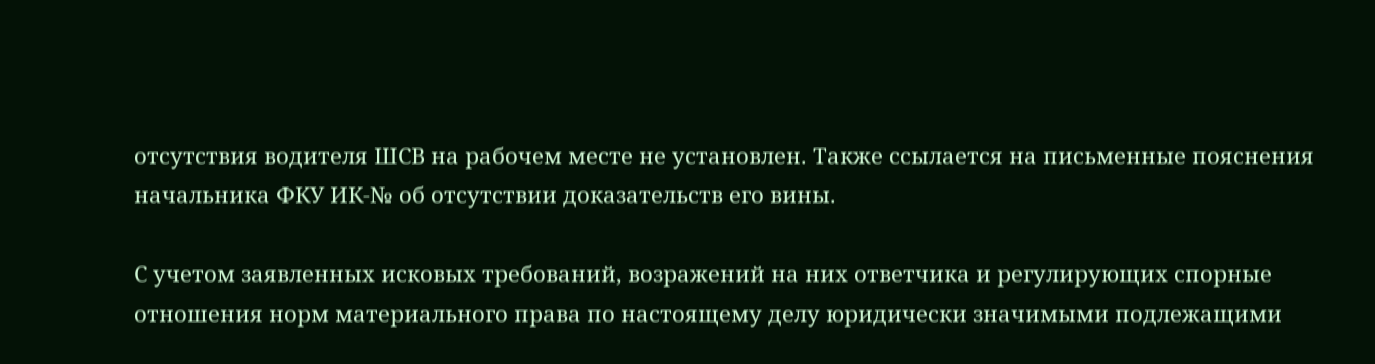отсутствия водителя ШСВ на рабочем месте не установлен. Также ссылается на письменные пояснения начальника ФКУ ИК-№ об отсутствии доказательств его вины.

С учетом заявленных исковых требований, возражений на них ответчика и регулирующих спорные отношения норм материального права по настоящему делу юридически значимыми подлежащими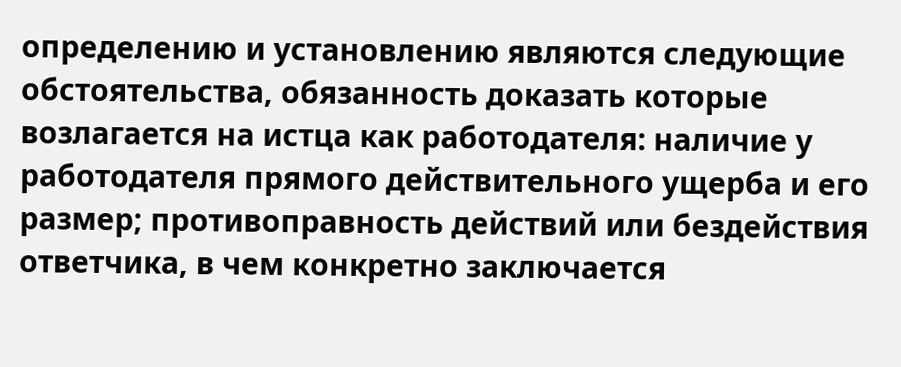определению и установлению являются следующие обстоятельства, обязанность доказать которые возлагается на истца как работодателя: наличие у работодателя прямого действительного ущерба и его размер; противоправность действий или бездействия ответчика, в чем конкретно заключается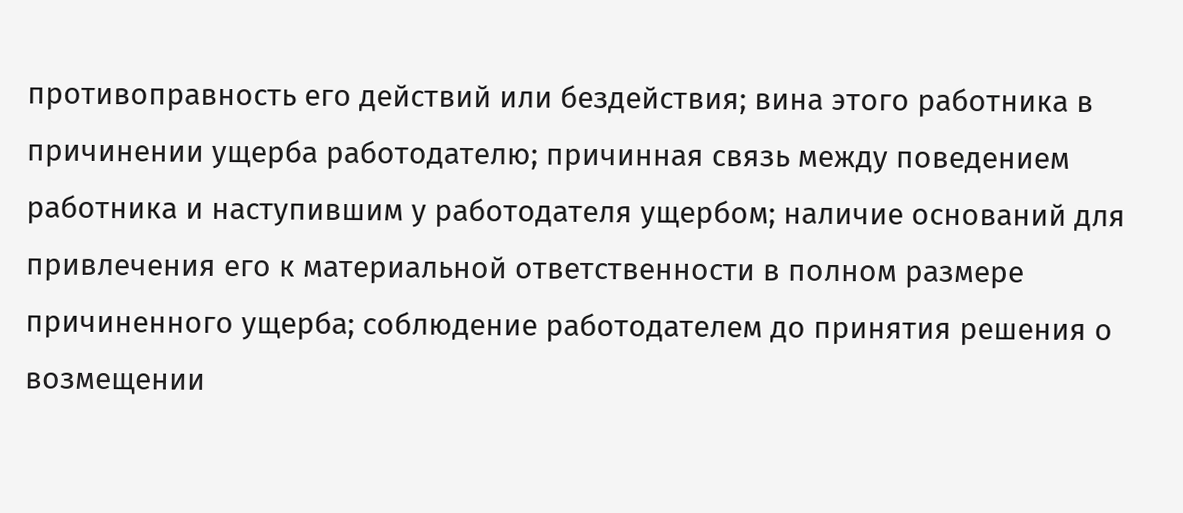противоправность его действий или бездействия; вина этого работника в причинении ущерба работодателю; причинная связь между поведением работника и наступившим у работодателя ущербом; наличие оснований для привлечения его к материальной ответственности в полном размере причиненного ущерба; соблюдение работодателем до принятия решения о возмещении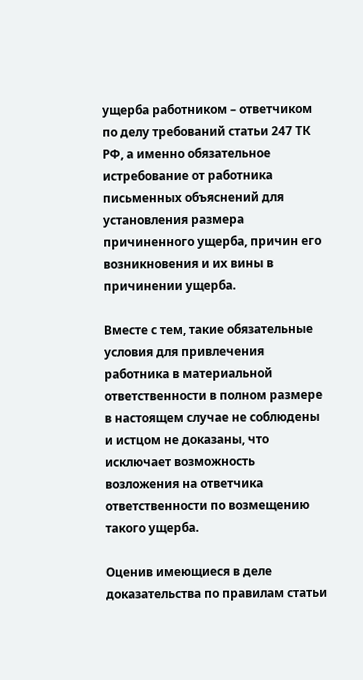ущерба работником – ответчиком по делу требований статьи 247 ТК РФ, а именно обязательное истребование от работника письменных объяснений для установления размера причиненного ущерба, причин его возникновения и их вины в причинении ущерба.

Вместе с тем, такие обязательные условия для привлечения работника в материальной ответственности в полном размере в настоящем случае не соблюдены и истцом не доказаны, что исключает возможность возложения на ответчика ответственности по возмещению такого ущерба.

Оценив имеющиеся в деле доказательства по правилам статьи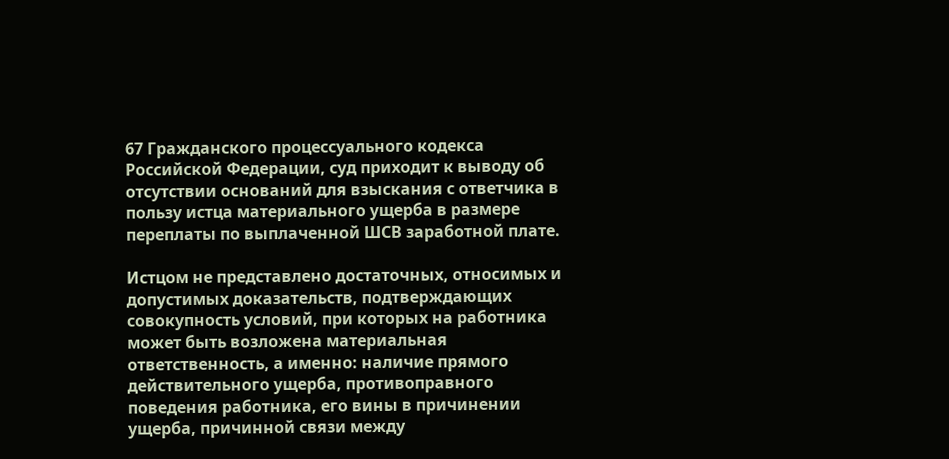67 Гражданского процессуального кодекса Российской Федерации, суд приходит к выводу об отсутствии оснований для взыскания с ответчика в пользу истца материального ущерба в размере переплаты по выплаченной ШСВ заработной плате.

Истцом не представлено достаточных, относимых и допустимых доказательств, подтверждающих совокупность условий, при которых на работника может быть возложена материальная ответственность, а именно: наличие прямого действительного ущерба, противоправного поведения работника, его вины в причинении ущерба, причинной связи между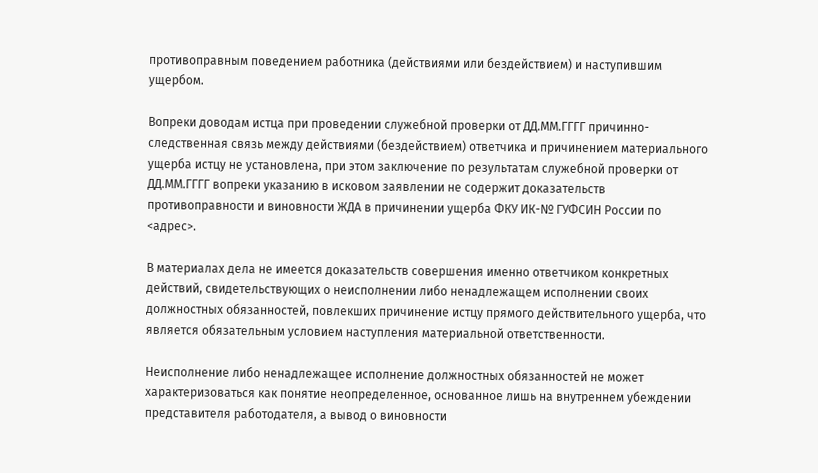противоправным поведением работника (действиями или бездействием) и наступившим ущербом.

Вопреки доводам истца при проведении служебной проверки от ДД.ММ.ГГГГ причинно-следственная связь между действиями (бездействием) ответчика и причинением материального ущерба истцу не установлена, при этом заключение по результатам служебной проверки от ДД.ММ.ГГГГ вопреки указанию в исковом заявлении не содержит доказательств противоправности и виновности ЖДА в причинении ущерба ФКУ ИК-№ ГУФСИН России по <адрес>.

В материалах дела не имеется доказательств совершения именно ответчиком конкретных действий, свидетельствующих о неисполнении либо ненадлежащем исполнении своих должностных обязанностей, повлекших причинение истцу прямого действительного ущерба, что является обязательным условием наступления материальной ответственности.

Неисполнение либо ненадлежащее исполнение должностных обязанностей не может характеризоваться как понятие неопределенное, основанное лишь на внутреннем убеждении представителя работодателя, а вывод о виновности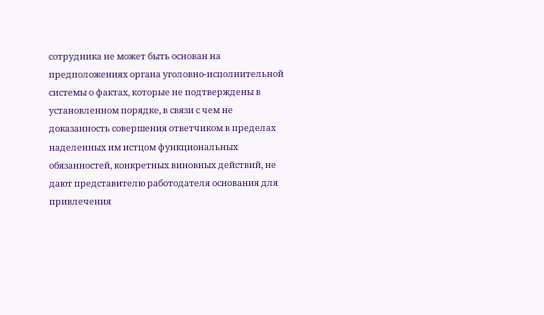сотрудника не может быть основан на предположениях органа уголовно-исполнительной системы о фактах, которые не подтверждены в установленном порядке, в связи с чем не доказанность совершения ответчиком в пределах наделенных им истцом функциональных обязанностей, конкретных виновных действий, не дают представителю работодателя основания для привлечения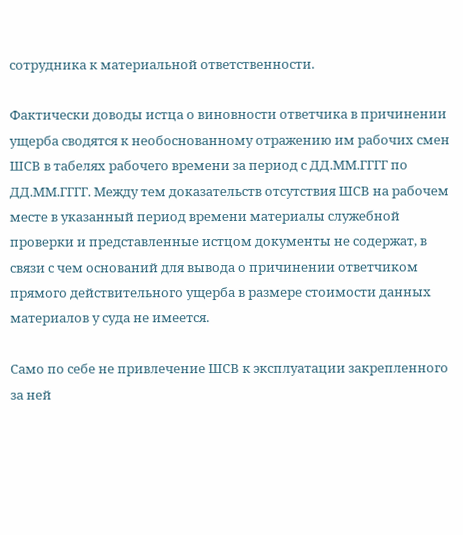сотрудника к материальной ответственности.

Фактически доводы истца о виновности ответчика в причинении ущерба сводятся к необоснованному отражению им рабочих смен ШСВ в табелях рабочего времени за период с ДД.ММ.ГГГГ по ДД.ММ.ГГГГ. Между тем доказательств отсутствия ШСВ на рабочем месте в указанный период времени материалы служебной проверки и представленные истцом документы не содержат, в связи с чем оснований для вывода о причинении ответчиком прямого действительного ущерба в размере стоимости данных материалов у суда не имеется.

Само по себе не привлечение ШСВ к эксплуатации закрепленного за ней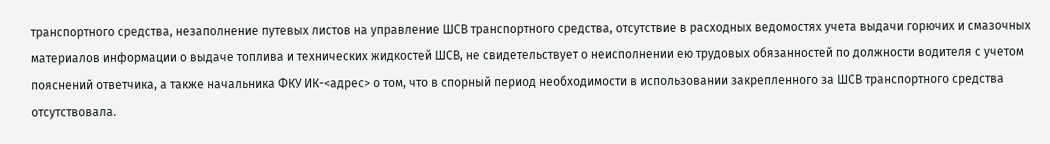транспортного средства, незаполнение путевых листов на управление ШСВ транспортного средства, отсутствие в расходных ведомостях учета выдачи горючих и смазочных материалов информации о выдаче топлива и технических жидкостей ШСВ, не свидетельствует о неисполнении ею трудовых обязанностей по должности водителя с учетом пояснений ответчика, а также начальника ФКУ ИК-<адрес> о том, что в спорный период необходимости в использовании закрепленного за ШСВ транспортного средства отсутствовала.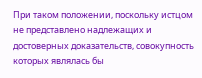При таком положении, поскольку истцом не представлено надлежащих и достоверных доказательств, совокупность которых являлась бы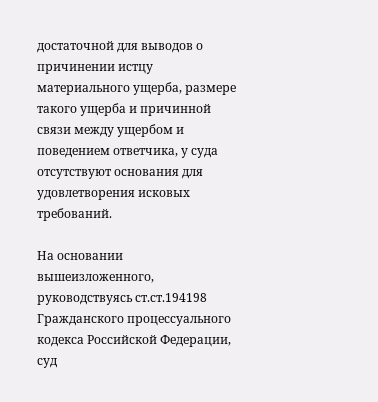достаточной для выводов о причинении истцу материального ущерба, размере такого ущерба и причинной связи между ущербом и поведением ответчика, у суда отсутствуют основания для удовлетворения исковых требований.

На основании вышеизложенного, руководствуясь ст.ст.194198 Гражданского процессуального кодекса Российской Федерации, суд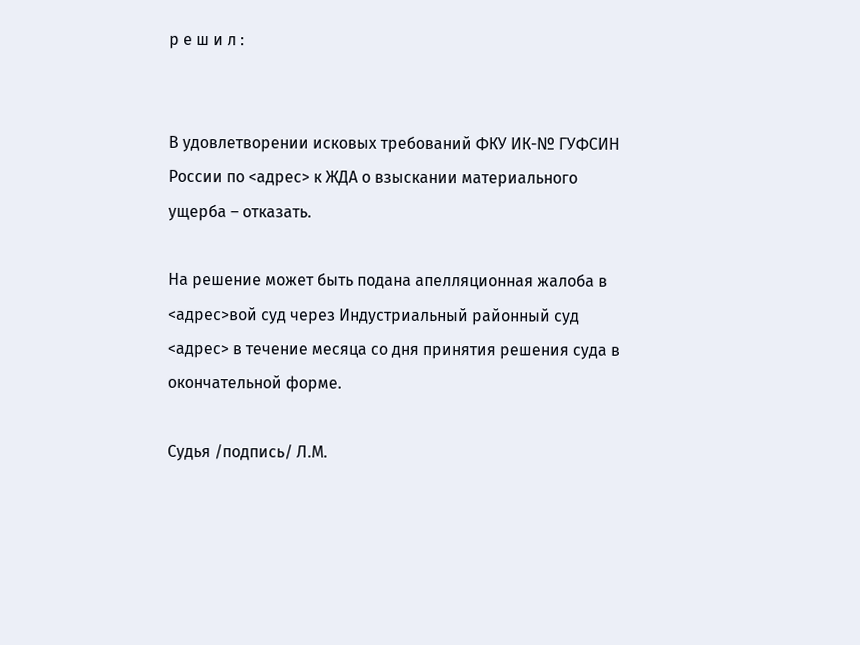р е ш и л :


В удовлетворении исковых требований ФКУ ИК-№ ГУФСИН России по <адрес> к ЖДА о взыскании материального ущерба – отказать.

На решение может быть подана апелляционная жалоба в <адрес>вой суд через Индустриальный районный суд <адрес> в течение месяца со дня принятия решения суда в окончательной форме.

Судья /подпись/ Л.М.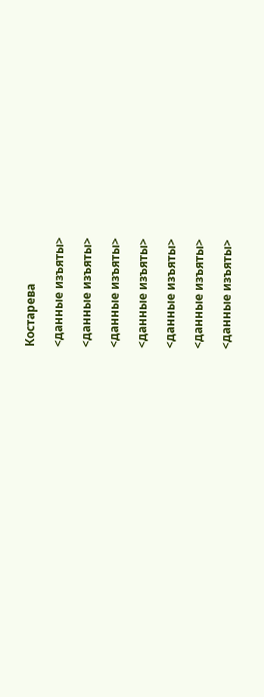Костарева

<данные изъяты>

<данные изъяты>

<данные изъяты>

<данные изъяты>

<данные изъяты>

<данные изъяты>

<данные изъяты>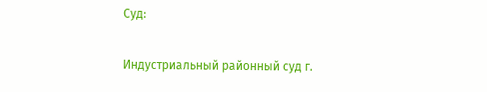Суд:

Индустриальный районный суд г.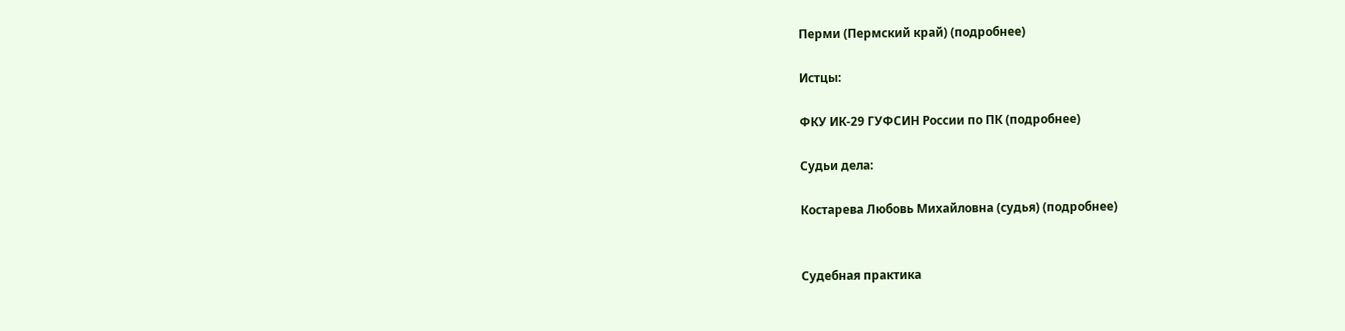Перми (Пермский край) (подробнее)

Истцы:

ФКУ ИК-29 ГУФСИН России по ПК (подробнее)

Судьи дела:

Костарева Любовь Михайловна (судья) (подробнее)


Судебная практика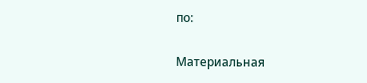по:

Материальная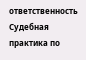ответственность
Судебная практика по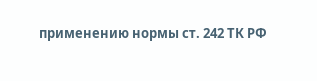применению нормы ст. 242 ТК РФ